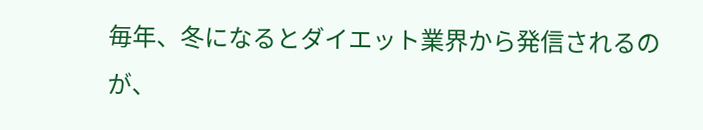毎年、冬になるとダイエット業界から発信されるのが、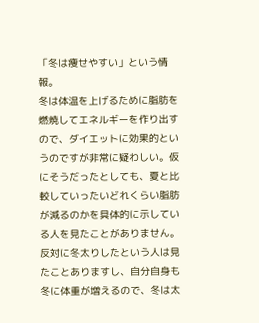「冬は痩せやすい」という情報。
冬は体温を上げるために脂肪を燃焼してエネルギーを作り出すので、ダイエットに効果的というのですが非常に疑わしい。仮にそうだったとしても、夏と比較していったいどれくらい脂肪が減るのかを具体的に示している人を見たことがありません。
反対に冬太りしたという人は見たことありますし、自分自身も冬に体重が増えるので、冬は太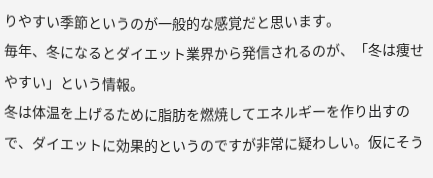りやすい季節というのが一般的な感覚だと思います。
毎年、冬になるとダイエット業界から発信されるのが、「冬は痩せやすい」という情報。
冬は体温を上げるために脂肪を燃焼してエネルギーを作り出すので、ダイエットに効果的というのですが非常に疑わしい。仮にそう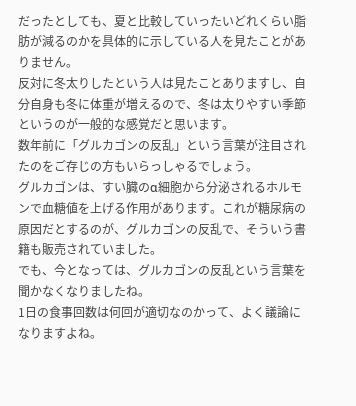だったとしても、夏と比較していったいどれくらい脂肪が減るのかを具体的に示している人を見たことがありません。
反対に冬太りしたという人は見たことありますし、自分自身も冬に体重が増えるので、冬は太りやすい季節というのが一般的な感覚だと思います。
数年前に「グルカゴンの反乱」という言葉が注目されたのをご存じの方もいらっしゃるでしょう。
グルカゴンは、すい臓のα細胞から分泌されるホルモンで血糖値を上げる作用があります。これが糖尿病の原因だとするのが、グルカゴンの反乱で、そういう書籍も販売されていました。
でも、今となっては、グルカゴンの反乱という言葉を聞かなくなりましたね。
1日の食事回数は何回が適切なのかって、よく議論になりますよね。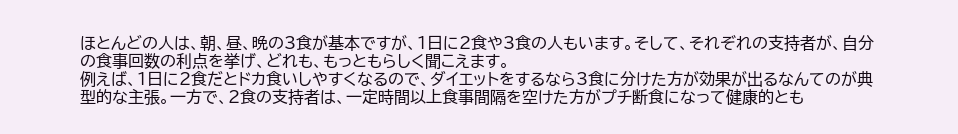ほとんどの人は、朝、昼、晩の3食が基本ですが、1日に2食や3食の人もいます。そして、それぞれの支持者が、自分の食事回数の利点を挙げ、どれも、もっともらしく聞こえます。
例えば、1日に2食だとドカ食いしやすくなるので、ダイエットをするなら3食に分けた方が効果が出るなんてのが典型的な主張。一方で、2食の支持者は、一定時間以上食事間隔を空けた方がプチ断食になって健康的とも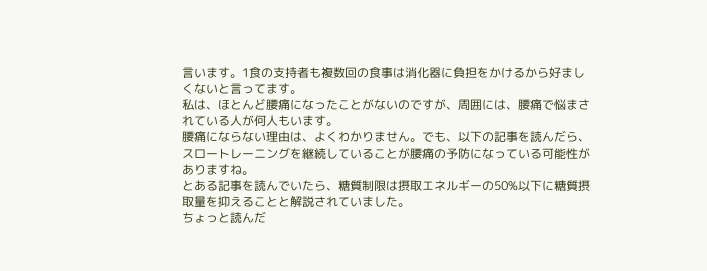言います。1食の支持者も複数回の食事は消化器に負担をかけるから好ましくないと言ってます。
私は、ほとんど腰痛になったことがないのですが、周囲には、腰痛で悩まされている人が何人もいます。
腰痛にならない理由は、よくわかりません。でも、以下の記事を読んだら、スロートレーニングを継続していることが腰痛の予防になっている可能性がありますね。
とある記事を読んでいたら、糖質制限は摂取エネルギーの50%以下に糖質摂取量を抑えることと解説されていました。
ちょっと読んだ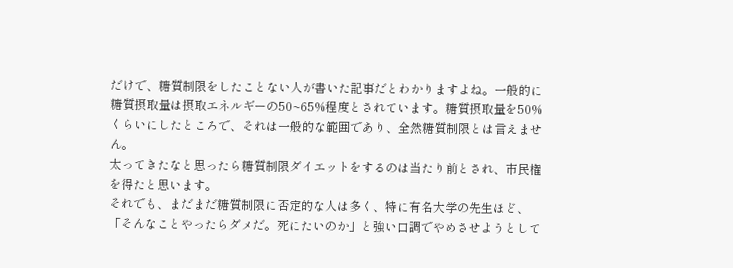だけで、糖質制限をしたことない人が書いた記事だとわかりますよね。一般的に糖質摂取量は摂取エネルギーの50~65%程度とされています。糖質摂取量を50%くらいにしたところで、それは一般的な範囲であり、全然糖質制限とは言えません。
太ってきたなと思ったら糖質制限ダイエットをするのは当たり前とされ、市民権を得たと思います。
それでも、まだまだ糖質制限に否定的な人は多く、特に有名大学の先生ほど、「そんなことやったらダメだ。死にたいのか」と強い口調でやめさせようとして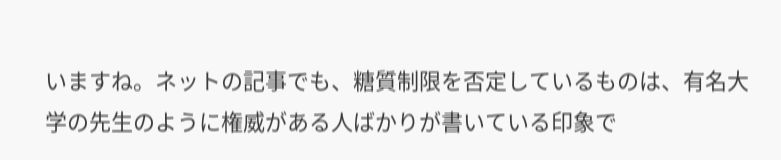いますね。ネットの記事でも、糖質制限を否定しているものは、有名大学の先生のように権威がある人ばかりが書いている印象で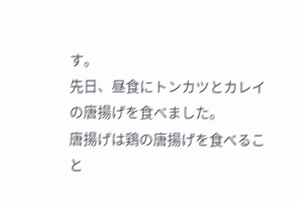す。
先日、昼食にトンカツとカレイの唐揚げを食べました。
唐揚げは鶏の唐揚げを食べること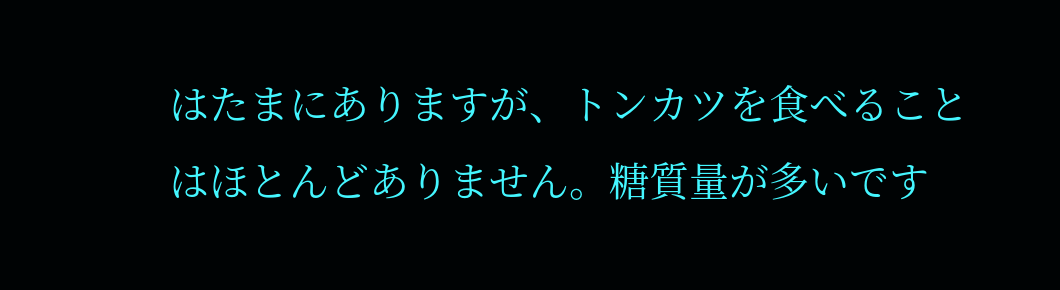はたまにありますが、トンカツを食べることはほとんどありません。糖質量が多いです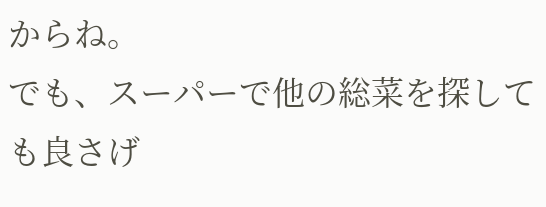からね。
でも、スーパーで他の総菜を探しても良さげ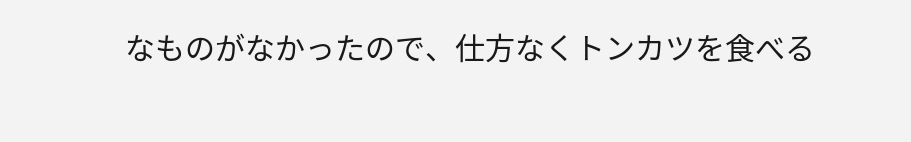なものがなかったので、仕方なくトンカツを食べる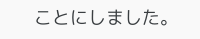ことにしました。